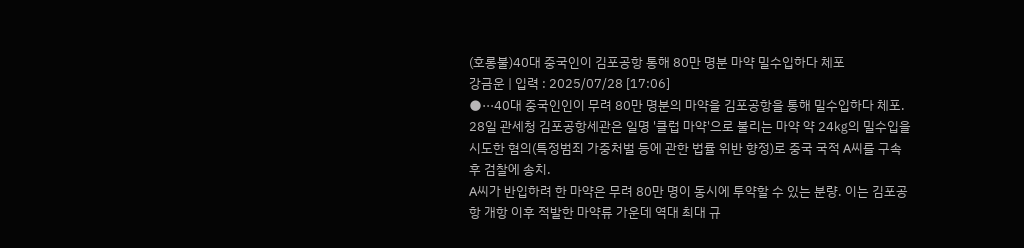(호롱불)40대 중국인이 김포공항 통해 80만 명분 마약 밀수입하다 체포
강금운 | 입력 : 2025/07/28 [17:06]
●···40대 중국인인이 무려 80만 명분의 마약을 김포공항을 통해 밀수입하다 체포.
28일 관세청 김포공항세관은 일명 '클럽 마약'으로 불리는 마약 약 24㎏의 밀수입을 시도한 혐의(특정범죄 가중처벌 등에 관한 법률 위반 향정)로 중국 국적 A씨를 구속 후 검찰에 송치.
A씨가 반입하려 한 마약은 무려 80만 명이 동시에 투약할 수 있는 분량. 이는 김포공항 개항 이후 적발한 마약류 가운데 역대 최대 규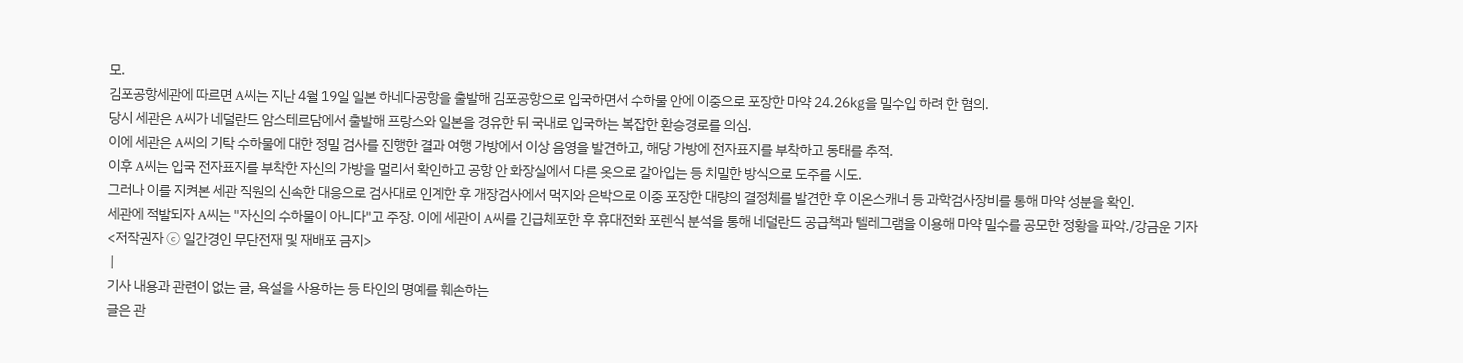모.
김포공항세관에 따르면 A씨는 지난 4월 19일 일본 하네다공항을 출발해 김포공항으로 입국하면서 수하물 안에 이중으로 포장한 마약 24.26㎏을 밀수입 하려 한 혐의.
당시 세관은 A씨가 네덜란드 암스테르담에서 출발해 프랑스와 일본을 경유한 뒤 국내로 입국하는 복잡한 환승경로를 의심.
이에 세관은 A씨의 기탁 수하물에 대한 정밀 검사를 진행한 결과 여행 가방에서 이상 음영을 발견하고, 해당 가방에 전자표지를 부착하고 동태를 추적.
이후 A씨는 입국 전자표지를 부착한 자신의 가방을 멀리서 확인하고 공항 안 화장실에서 다른 옷으로 갈아입는 등 치밀한 방식으로 도주를 시도.
그러나 이를 지켜본 세관 직원의 신속한 대응으로 검사대로 인계한 후 개장검사에서 먹지와 은박으로 이중 포장한 대량의 결정체를 발견한 후 이온스캐너 등 과학검사장비를 통해 마약 성분을 확인.
세관에 적발되자 A씨는 "자신의 수하물이 아니다"고 주장. 이에 세관이 A씨를 긴급체포한 후 휴대전화 포렌식 분석을 통해 네덜란드 공급책과 텔레그램을 이용해 마약 밀수를 공모한 정황을 파악./강금운 기자
<저작권자 ⓒ 일간경인 무단전재 및 재배포 금지>
 |
기사 내용과 관련이 없는 글, 욕설을 사용하는 등 타인의 명예를 훼손하는
글은 관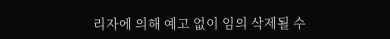리자에 의해 예고 없이 임의 삭제될 수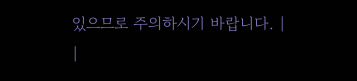있으므로 주의하시기 바랍니다. |
|